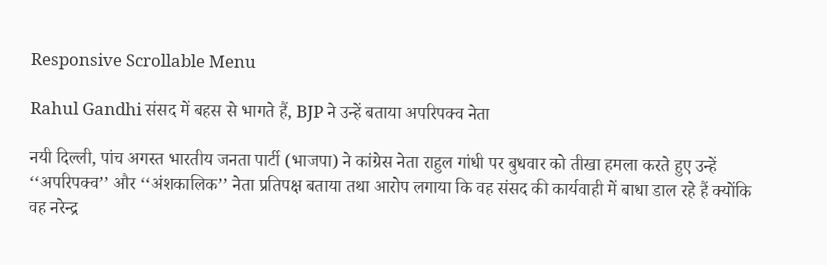Responsive Scrollable Menu

Rahul Gandhi संसद में बहस से भागते हैं, BJP ने उन्हें बताया अपरिपक्व नेता

नयी दिल्ली, पांच अगस्त भारतीय जनता पार्टी (भाजपा) ने कांग्रेस नेता राहुल गांधी पर बुधवार को तीखा हमला करते हुए उन्हें ‘‘अपरिपक्व’’ और ‘‘अंशकालिक’’ नेता प्रतिपक्ष बताया तथा आरोप लगाया कि वह संसद की कार्यवाही में बाधा डाल रहे हैं क्योंकि वह नरेन्द्र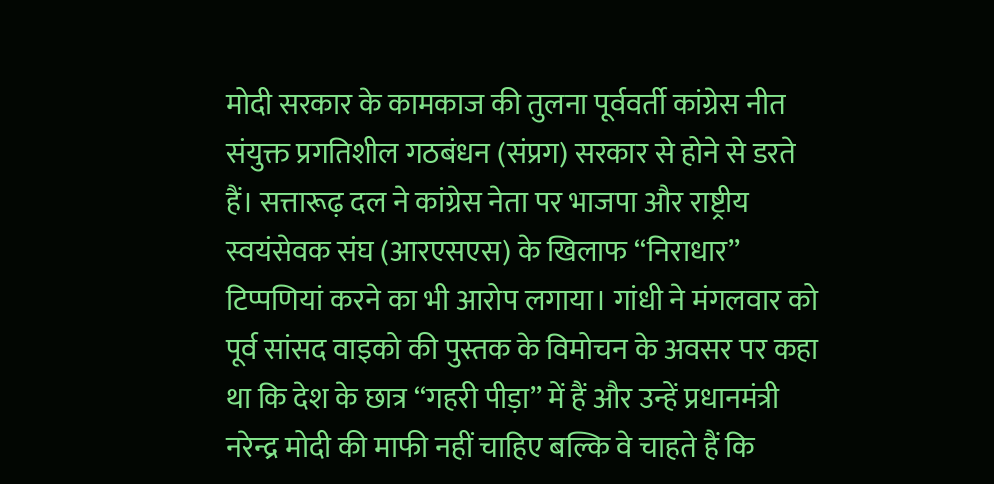मोदी सरकार के कामकाज की तुलना पूर्ववर्ती कांग्रेस नीत संयुक्त प्रगतिशील गठबंधन (संप्रग) सरकार से होने से डरते हैं। सत्तारूढ़ दल ने कांग्रेस नेता पर भाजपा और राष्ट्रीय स्वयंसेवक संघ (आरएसएस) के खिलाफ ‘‘निराधार’’ टिप्पणियां करने का भी आरोप लगाया। गांधी ने मंगलवार को पूर्व सांसद वाइको की पुस्तक के विमोचन के अवसर पर कहा था कि देश के छात्र ‘‘गहरी पीड़ा’’ में हैं और उन्हें प्रधानमंत्री नरेन्द्र मोदी की माफी नहीं चाहिए बल्कि वे चाहते हैं कि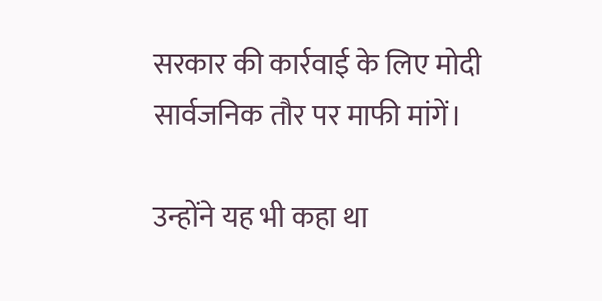सरकार की कार्रवाई के लिए मोदी सार्वजनिक तौर पर माफी मांगें।

उन्होंने यह भी कहा था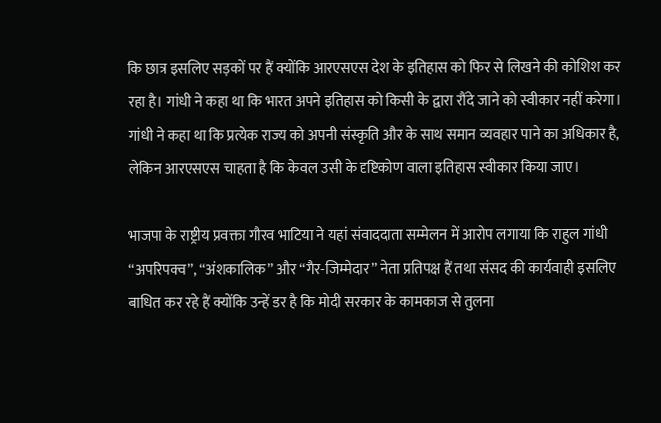कि छात्र इसलिए सड़कों पर हैं क्योंकि आरएसएस देश के इतिहास को फिर से लिखने की कोशिश कर रहा है। गांधी ने कहा था कि भारत अपने इतिहास को किसी के द्वारा रौंदे जाने को स्वीकार नहीं करेगा। गांधी ने कहा था कि प्रत्येक राज्य को अपनी संस्कृति और के साथ समान व्यवहार पाने का अधिकार है, लेकिन आरएसएस चाहता है कि केवल उसी के दृष्टिकोण वाला इतिहास स्वीकार किया जाए।

भाजपा के राष्ट्रीय प्रवक्ता गौरव भाटिया ने यहां संवाददाता सम्मेलन में आरोप लगाया कि राहुल गांधी ‘‘अपरिपक्व’’, ‘‘अंशकालिक’’ और ‘‘गैर-जिम्मेदार’’ नेता प्रतिपक्ष हैं तथा संसद की कार्यवाही इसलिए बाधित कर रहे हैं क्योंकि उन्हें डर है कि मोदी सरकार के कामकाज से तुलना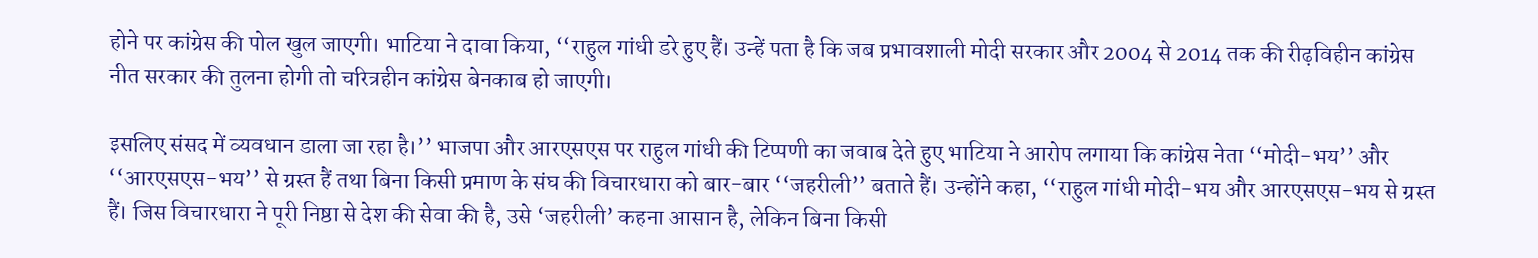होने पर कांग्रेस की पोल खुल जाएगी। भाटिया ने दावा किया, ‘‘राहुल गांधी डरे हुए हैं। उन्हें पता है कि जब प्रभावशाली मोदी सरकार और 2004 से 2014 तक की रीढ़विहीन कांग्रेस नीत सरकार की तुलना होगी तो चरित्रहीन कांग्रेस बेनकाब हो जाएगी।

इसलिए संसद में व्यवधान डाला जा रहा है।’’ भाजपा और आरएसएस पर राहुल गांधी की टिप्पणी का जवाब देते हुए भाटिया ने आरोप लगाया कि कांग्रेस नेता ‘‘मोदी-भय’’ और ‘‘आरएसएस-भय’’ से ग्रस्त हैं तथा बिना किसी प्रमाण के संघ की विचारधारा को बार-बार ‘‘जहरीली’’ बताते हैं। उन्होंने कहा, ‘‘राहुल गांधी मोदी-भय और आरएसएस-भय से ग्रस्त हैं। जिस विचारधारा ने पूरी निष्ठा से देश की सेवा की है, उसे ‘जहरीली’ कहना आसान है, लेकिन बिना किसी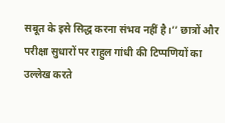सबूत के इसे सिद्ध करना संभव नहीं है।’’ छात्रों और परीक्षा सुधारों पर राहुल गांधी की टिप्पणियों का उल्लेख करते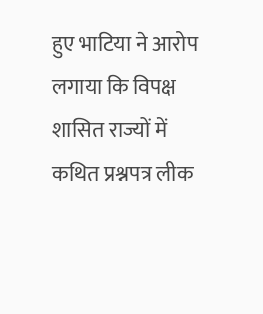हुए भाटिया ने आरोप लगाया कि विपक्ष शासित राज्यों में कथित प्रश्नपत्र लीक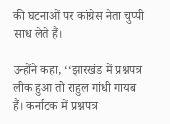की घटनाओं पर कांग्रेस नेता चुप्पी साध लेते हैं।

उन्होंने कहा, ‘‘झारखंड में प्रश्नपत्र लीक हुआ तो राहुल गांधी गायब हैं। कर्नाटक में प्रश्नपत्र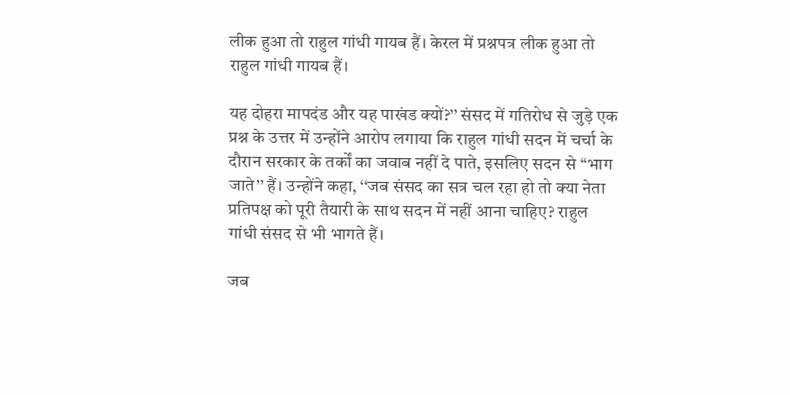लीक हुआ तो राहुल गांधी गायब हैं। केरल में प्रश्नपत्र लीक हुआ तो राहुल गांधी गायब हैं।

यह दोहरा मापदंड और यह पाखंड क्यों?’’ संसद में गतिरोध से जुड़े एक प्रश्न के उत्तर में उन्होंने आरोप लगाया कि राहुल गांधी सदन में चर्चा के दौरान सरकार के तर्कों का जवाब नहीं दे पाते, इसलिए सदन से ‘‘भाग जाते’’ हैं। उन्होंने कहा, ‘‘जब संसद का सत्र चल रहा हो तो क्या नेता प्रतिपक्ष को पूरी तैयारी के साथ सदन में नहीं आना चाहिए? राहुल गांधी संसद से भी भागते हैं।

जब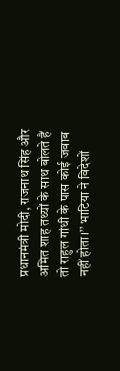प्रधानमंत्री मोदी, राजनाथ सिंह और अमित शाह तथ्यों के साथ बोलते हैं तो राहुल गांधी के पास कोई जवाब नहीं होता।’’ भाटिया ने विदेशों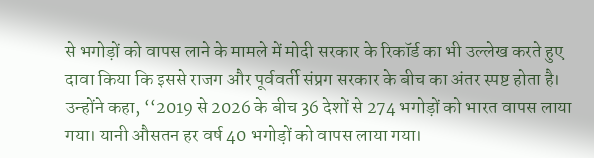से भगोड़ों को वापस लाने के मामले में मोदी सरकार के रिकॉर्ड का भी उल्लेख करते हुए दावा किया कि इससे राजग और पूर्ववर्ती संप्रग सरकार के बीच का अंतर स्पष्ट होता है। उन्होंने कहा, ‘‘2019 से 2026 के बीच 36 देशों से 274 भगोड़ों को भारत वापस लाया गया। यानी औसतन हर वर्ष 40 भगोड़ों को वापस लाया गया।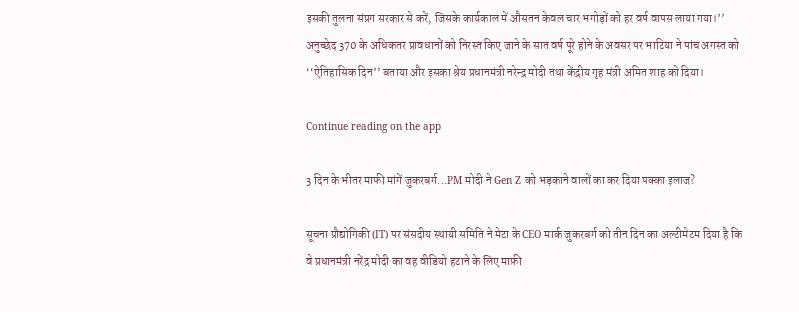इसकी तुलना संप्रग सरकार से करें, जिसके कार्यकाल में औसतन केवल चार भगोड़ों को हर वर्ष वापस लाया गया।’’ अनुच्छेद 370 के अधिकतर प्रावधानों को निरस्त किए जाने के सात वर्ष पूरे होने के अवसर पर भाटिया ने पांच अगस्त को ‘‘ऐतिहासिक दिन’’ बताया और इसका श्रेय प्रधानमंत्री नरेन्द्र मोदी तथा केंद्रीय गृह मंत्री अमित शाह को दिया।

Continue reading on the app

3 दिन के भीतर माफी मांगें जुकरबर्ग...PM मोदी ने Gen Z को भड़काने वालों का कर दिया पक्का इलाज?

सूचना प्रौद्योगिकी (IT) पर संसदीय स्थायी समिति ने मेटा के CEO मार्क जुकरबर्ग को तीन दिन का अल्टीमेटम दिया है कि वे प्रधानमंत्री नरेंद्र मोदी का वह वीडियो हटाने के लिए माफ़ी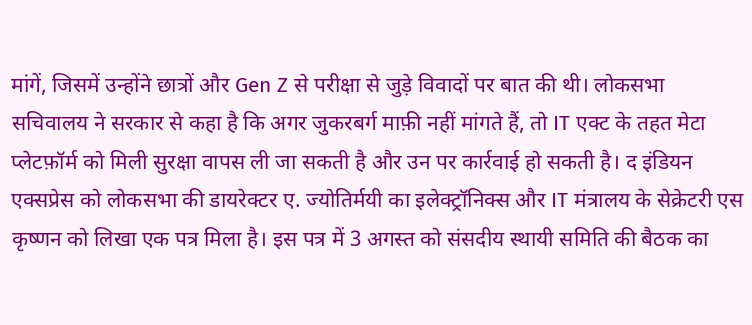मांगें, जिसमें उन्होंने छात्रों और Gen Z से परीक्षा से जुड़े विवादों पर बात की थी। लोकसभा सचिवालय ने सरकार से कहा है कि अगर जुकरबर्ग माफ़ी नहीं मांगते हैं, तो IT एक्ट के तहत मेटा प्लेटफ़ॉर्म को मिली सुरक्षा वापस ली जा सकती है और उन पर कार्रवाई हो सकती है। द इंडियन एक्सप्रेस को लोकसभा की डायरेक्टर ए. ज्योतिर्मयी का इलेक्ट्रॉनिक्स और IT मंत्रालय के सेक्रेटरी एस कृष्णन को लिखा एक पत्र मिला है। इस पत्र में 3 अगस्त को संसदीय स्थायी समिति की बैठक का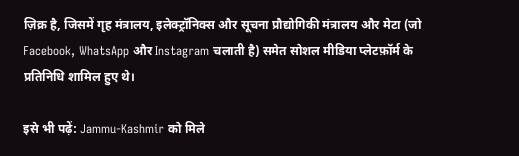ज़िक्र है, जिसमें गृह मंत्रालय, इलेक्ट्रॉनिक्स और सूचना प्रौद्योगिकी मंत्रालय और मेटा (जो Facebook, WhatsApp और Instagram चलाती है) समेत सोशल मीडिया प्लेटफ़ॉर्म के प्रतिनिधि शामिल हुए थे।

इसे भी पढ़ें: Jammu-Kashmir को मिले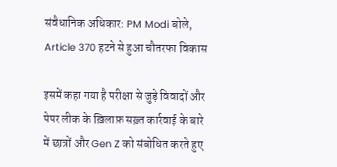संवैधानिक अधिकार: PM Modi बोले, Article 370 हटने से हुआ चौतरफा विकास

इसमें कहा गया है परीक्षा से जुड़े विवादों और पेपर लीक के ख़िलाफ़ सख़्त कार्रवाई के बारे में छात्रों और Gen Z को संबोधित करते हुए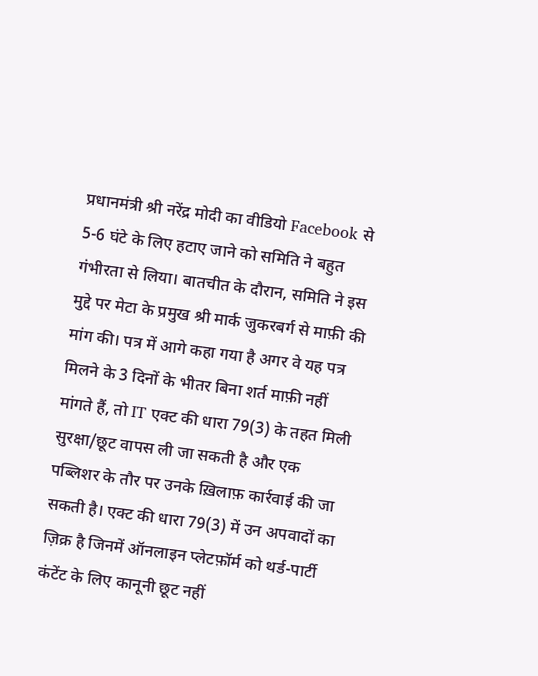प्रधानमंत्री श्री नरेंद्र मोदी का वीडियो Facebook से 5-6 घंटे के लिए हटाए जाने को समिति ने बहुत गंभीरता से लिया। बातचीत के दौरान, समिति ने इस मुद्दे पर मेटा के प्रमुख श्री मार्क जुकरबर्ग से माफ़ी की मांग की। पत्र में आगे कहा गया है अगर वे यह पत्र मिलने के 3 दिनों के भीतर बिना शर्त माफ़ी नहीं मांगते हैं, तो IT एक्ट की धारा 79(3) के तहत मिली सुरक्षा/छूट वापस ली जा सकती है और एक पब्लिशर के तौर पर उनके ख़िलाफ़ कार्रवाई की जा सकती है। एक्ट की धारा 79(3) में उन अपवादों का ज़िक्र है जिनमें ऑनलाइन प्लेटफ़ॉर्म को थर्ड-पार्टी कंटेंट के लिए कानूनी छूट नहीं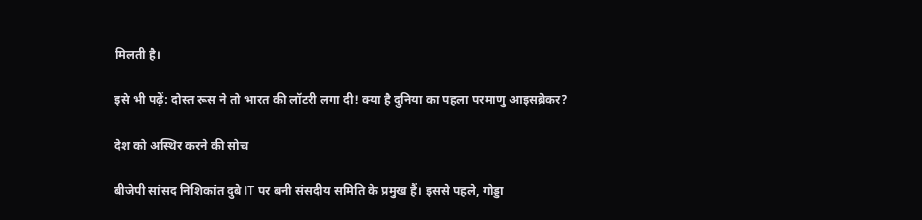मिलती है।

इसे भी पढ़ें: दोस्त रूस ने तो भारत की लॉटरी लगा दी! क्या है दुनिया का पहला परमाणु आइसब्रेकर?

देश को अस्थिर करने की सोच

बीजेपी सांसद निशिकांत दुबे IT पर बनी संसदीय समिति के प्रमुख हैं। इससे पहले, गोड्डा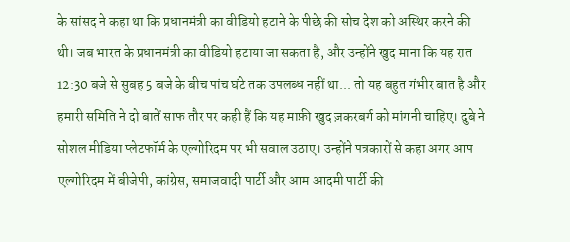के सांसद ने कहा था कि प्रधानमंत्री का वीडियो हटाने के पीछे की सोच देश को अस्थिर करने की थी। जब भारत के प्रधानमंत्री का वीडियो हटाया जा सकता है, और उन्होंने खुद माना कि यह रात 12:30 बजे से सुबह 5 बजे के बीच पांच घंटे तक उपलब्ध नहीं था... तो यह बहुत गंभीर बात है और हमारी समिति ने दो बातें साफ तौर पर कही हैं कि यह माफ़ी खुद ज़करबर्ग को मांगनी चाहिए। दुबे ने सोशल मीडिया प्लेटफॉर्म के एल्गोरिदम पर भी सवाल उठाए। उन्होंने पत्रकारों से कहा अगर आप एल्गोरिदम में बीजेपी, कांग्रेस, समाजवादी पार्टी और आम आदमी पार्टी की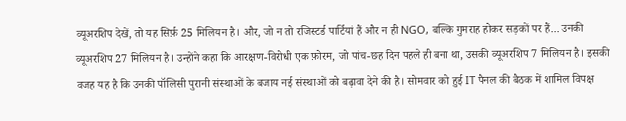व्यूअरशिप देखें, तो यह सिर्फ़ 25 मिलियन है। और, जो न तो रजिस्टर्ड पार्टियां हैं और न ही NGO, बल्कि गुमराह होकर सड़कों पर हैं... उनकी व्यूअरशिप 27 मिलियन है। उन्होंने कहा कि आरक्षण-विरोधी एक फ़ोरम, जो पांच-छह दिन पहले ही बना था, उसकी व्यूअरशिप 7 मिलियन है। इसकी वजह यह है कि उनकी पॉलिसी पुरानी संस्थाओं के बजाय नई संस्थाओं को बढ़ावा देने की है। सोमवार को हुई IT पैनल की बैठक में शामिल विपक्ष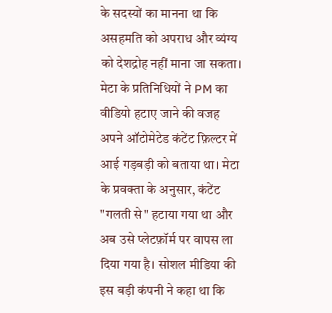के सदस्यों का मानना था कि असहमति को अपराध और व्यंग्य को देशद्रोह नहीं माना जा सकता। मेटा के प्रतिनिधियों ने PM का वीडियो हटाए जाने की वजह अपने ऑटोमेटेड कंटेंट फ़िल्टर में आई गड़बड़ी को बताया था। मेटा के प्रवक्ता के अनुसार, कंटेंट "गलती से" हटाया गया था और अब उसे प्लेटफ़ॉर्म पर वापस ला दिया गया है। सोशल मीडिया की इस बड़ी कंपनी ने कहा था कि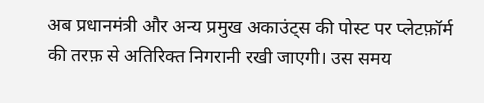अब प्रधानमंत्री और अन्य प्रमुख अकाउंट्स की पोस्ट पर प्लेटफ़ॉर्म की तरफ़ से अतिरिक्त निगरानी रखी जाएगी। उस समय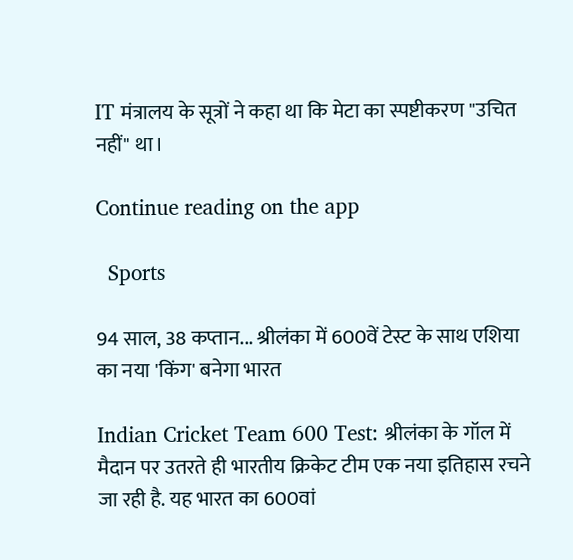IT मंत्रालय के सूत्रों ने कहा था कि मेटा का स्पष्टीकरण "उचित नहीं" था।

Continue reading on the app

  Sports

94 साल, 38 कप्तान... श्रीलंका में 600वें टेस्ट के साथ एशिया का नया 'किंग' बनेगा भारत

Indian Cricket Team 600 Test: श्रीलंका के गॉल में मैदान पर उतरते ही भारतीय क्रिकेट टीम एक नया इतिहास रचने जा रही है. यह भारत का 600वां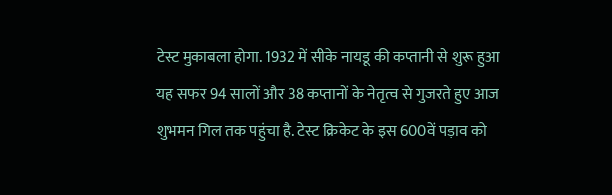टेस्ट मुकाबला होगा. 1932 में सीके नायडू की कप्तानी से शुरू हुआ यह सफर 94 सालों और 38 कप्तानों के नेतृत्व से गुजरते हुए आज शुभमन गिल तक पहुंचा है. टेस्ट क्रिकेट के इस 600वें पड़ाव को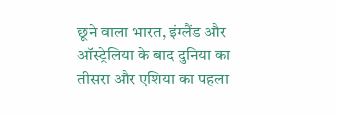छूने वाला भारत, इंग्लैंड और ऑस्ट्रेलिया के बाद दुनिया का तीसरा और एशिया का पहला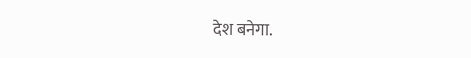देश बनेगा.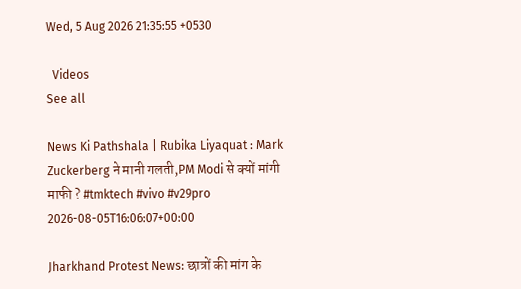Wed, 5 Aug 2026 21:35:55 +0530

  Videos
See all

News Ki Pathshala | Rubika Liyaquat : Mark Zuckerberg ने मानी गलती,PM Modi से क्यों मांगी माफी ? #tmktech #vivo #v29pro
2026-08-05T16:06:07+00:00

Jharkhand Protest News: छात्रों की मांग के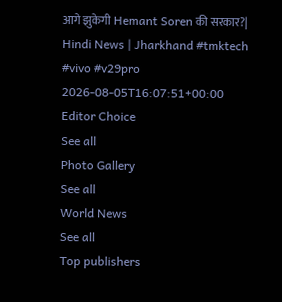आगे झुकेगी Hemant Soren की सरकार?| Hindi News | Jharkhand #tmktech #vivo #v29pro
2026-08-05T16:07:51+00:00
Editor Choice
See all
Photo Gallery
See all
World News
See all
Top publishers